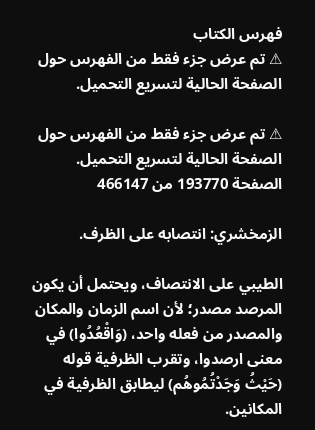فهرس الكتاب
⚠ تم عرض جزء فقط من الفهرس حول الصفحة الحالية لتسريع التحميل.

⚠ تم عرض جزء فقط من الفهرس حول الصفحة الحالية لتسريع التحميل.
الصفحة 193770 من 466147

الزمخشري: انتصابه على الظرف.

الطيبي على الانتصاف، ويحتمل أن يكون المرصد مصدر؛ لأن اسم الزمان والمكان والمصدر من فعله واحد، (وَاقْعُدُوا) في معنى ارصدوا، وتقرب الظرفية قوله (حَيْثُ وَجَدْتُمُوهُم) ليطابق الظرفية في المكانين.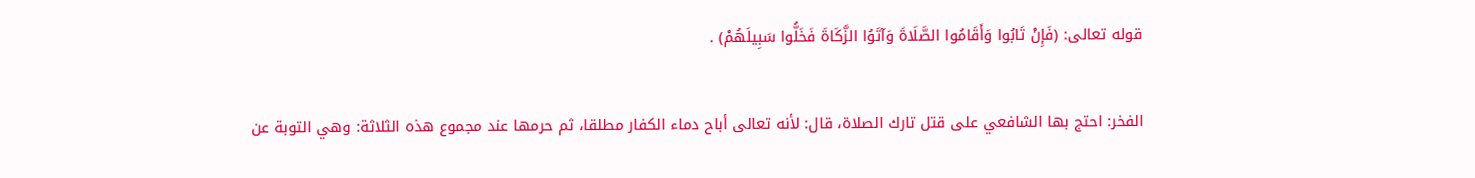قوله تعالى: (فَإِنْ تَابُوا وَأَقَامُوا الصَّلَاةَ وَآتَوُا الزَّكَاةَ فَخَلُّوا سَبِيلَهُمْ) .

الفخر: احتج بها الشافعي على قتل تارك الصلاة، قال: لأنه تعالى أباح دماء الكفار مطلقا، ثم حرمها عند مجموع هذه الثلاثة: وهي التوبة عن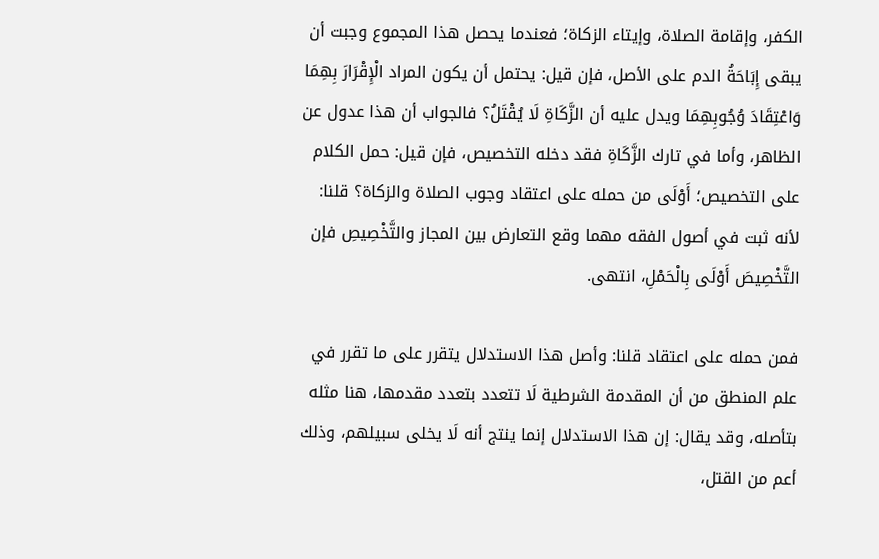الكفر، وإقامة الصلاة، وإيتاء الزكاة؛ فعندما يحصل هذا المجموع وجبت أن يبقى إِبَاحَةُ الدم على الأصل، فإن قيل: يحتمل أن يكون المراد الْإِقْرَارَ بِهِمَا وَاعْتِقَادَ وُجُوبِهِمَا ويدل عليه أن الزَّكَاةِ لَا يُقْتَلُ؟ فالجواب أن هذا عدول عن الظاهر، وأما في تارك الزَّكَاةِ فقد دخله التخصيص، فإن قيل: حمل الكلام على التخصيص؛ أَوْلَى من حمله على اعتقاد وجوب الصلاة والزكاة؟ قلنا: لأنه ثبت في أصول الفقه مهما وقع التعارض بين المجاز والتَّخْصِيصِ فإن التَّخْصِيصَ أَوْلَى بِالْحَمْلِ، انتهى.

فمن حمله على اعتقاد قلنا: وأصل هذا الاستدلال يتقرر على ما تقرر في علم المنطق من أن المقدمة الشرطية لَا تتعدد بتعدد مقدمها، هنا مثله بتأصله، وقد يقال: إن هذا الاستدلال إنما ينتج أنه لَا يخلى سبيلهم، وذلك أعم من القتل،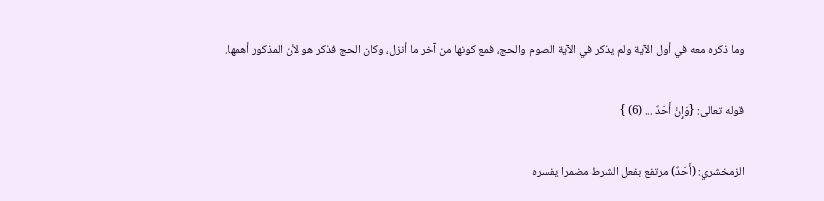وما ذكره معه في أول الآية ولم يذكر في الآية الصوم والحج، فمع كونها من آخر ما أنزل، وكان الحج فذكر هو لأن المذكور أهمها.

قوله تعالى: {وَإِنْ أَحَدٌ ... (6) }

الزمخشري: (أَحَدٌ) مرتفع بفعل الشرط مضمرا يفسره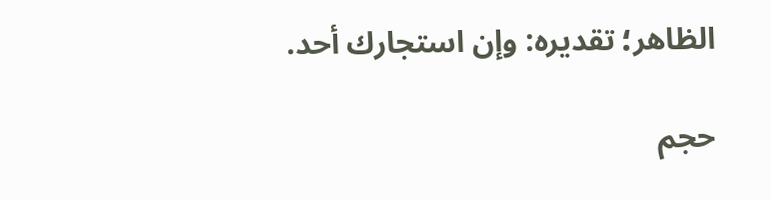الظاهر؛ تقديره: وإن استجارك أحد.

حجم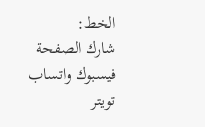الخط:
شارك الصفحة
فيسبوك واتساب تويتر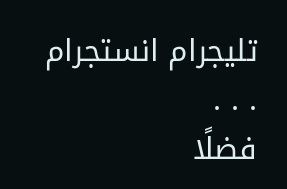تليجرام انستجرام
. . .
فضلًا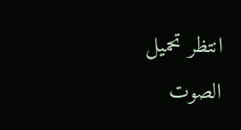انتظر تحميل الصوت